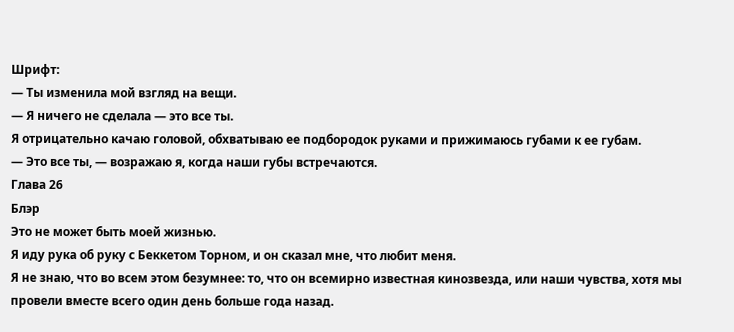Шрифт:
— Ты изменила мой взгляд на вещи.
— Я ничего не сделала — это все ты.
Я отрицательно качаю головой, обхватываю ее подбородок руками и прижимаюсь губами к ее губам.
— Это все ты, — возражаю я, когда наши губы встречаются.
Глава 26
Блэр
Это не может быть моей жизнью.
Я иду рука об руку с Беккетом Торном, и он сказал мне, что любит меня.
Я не знаю, что во всем этом безумнее: то, что он всемирно известная кинозвезда, или наши чувства, хотя мы провели вместе всего один день больше года назад.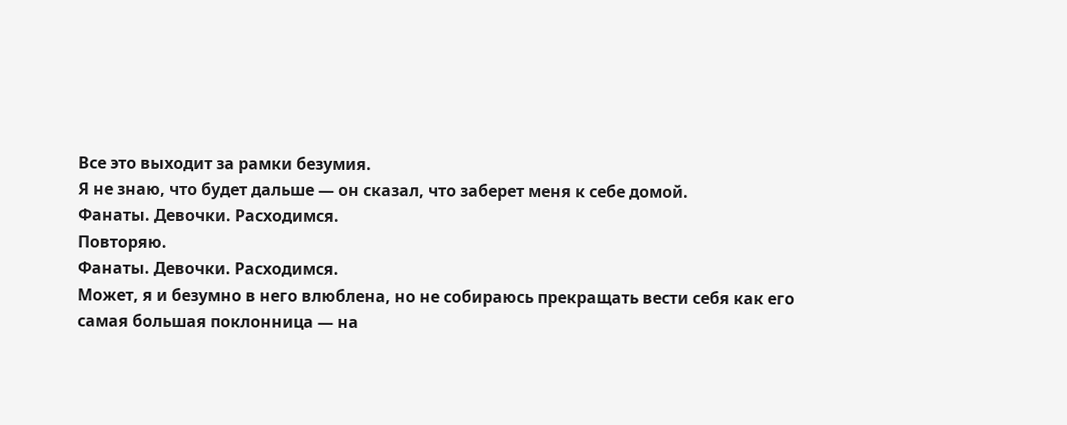Все это выходит за рамки безумия.
Я не знаю, что будет дальше — он сказал, что заберет меня к себе домой.
Фанаты. Девочки. Расходимся.
Повторяю.
Фанаты. Девочки. Расходимся.
Может, я и безумно в него влюблена, но не собираюсь прекращать вести себя как его самая большая поклонница — на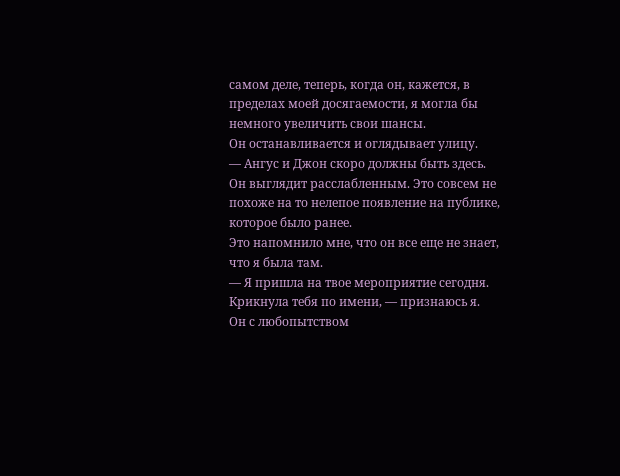самом деле, теперь, когда он, кажется, в пределах моей досягаемости, я могла бы немного увеличить свои шансы.
Он останавливается и оглядывает улицу.
— Ангус и Джон скоро должны быть здесь.
Он выглядит расслабленным. Это совсем не похоже на то нелепое появление на публике, которое было ранее.
Это напомнило мне, что он все еще не знает, что я была там.
— Я пришла на твое мероприятие сегодня. Крикнула тебя по имени, — признаюсь я.
Он с любопытством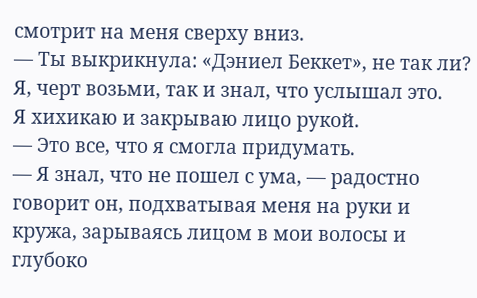смотрит на меня сверху вниз.
— Ты выкрикнула: «Дэниел Беккет», не так ли? Я, черт возьми, так и знал, что услышал это.
Я хихикаю и закрываю лицо рукой.
— Это все, что я смогла придумать.
— Я знал, что не пошел с ума, — радостно говорит он, подхватывая меня на руки и кружа, зарываясь лицом в мои волосы и глубоко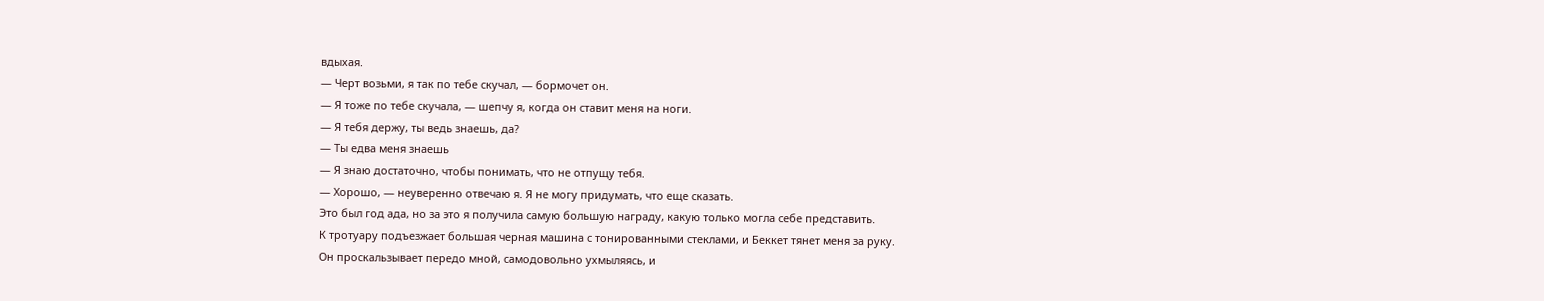вдыхая.
— Черт возьми, я так по тебе скучал, — бормочет он.
— Я тоже по тебе скучала, — шепчу я, когда он ставит меня на ноги.
— Я тебя держу, ты ведь знаешь, да?
— Ты едва меня знаешь
— Я знаю достаточно, чтобы понимать, что не отпущу тебя.
— Хорошо, — неуверенно отвечаю я. Я не могу придумать, что еще сказать.
Это был год ада, но за это я получила самую большую награду, какую только могла себе представить.
К тротуару подъезжает большая черная машина с тонированными стеклами, и Беккет тянет меня за руку.
Он проскальзывает передо мной, самодовольно ухмыляясь, и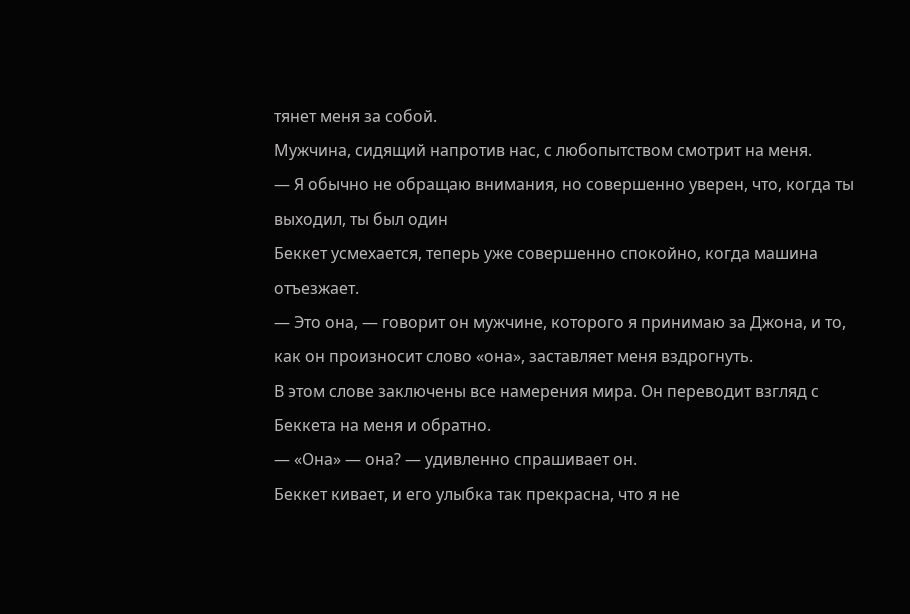тянет меня за собой.
Мужчина, сидящий напротив нас, с любопытством смотрит на меня.
— Я обычно не обращаю внимания, но совершенно уверен, что, когда ты выходил, ты был один
Беккет усмехается, теперь уже совершенно спокойно, когда машина отъезжает.
— Это она, — говорит он мужчине, которого я принимаю за Джона, и то, как он произносит слово «она», заставляет меня вздрогнуть.
В этом слове заключены все намерения мира. Он переводит взгляд с Беккета на меня и обратно.
— «Она» — она? — удивленно спрашивает он.
Беккет кивает, и его улыбка так прекрасна, что я не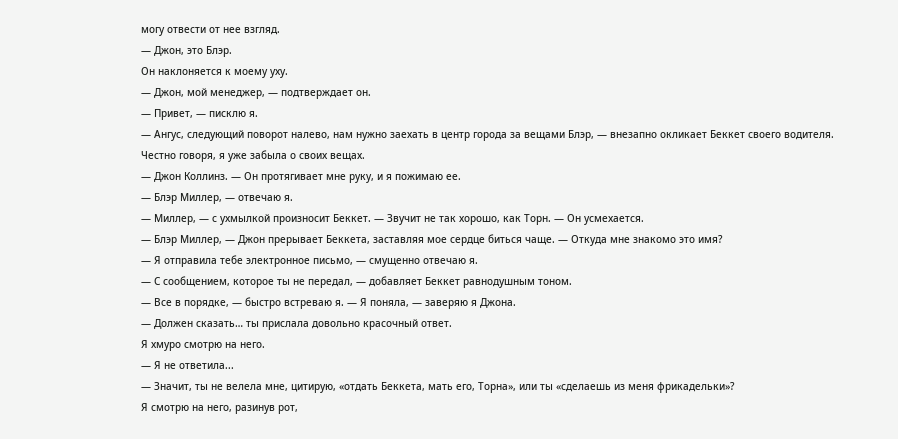могу отвести от нее взгляд.
— Джон, это Блэр.
Он наклоняется к моему уху.
— Джон, мой менеджер, — подтверждает он.
— Привет, — писклю я.
— Ангус, следующий поворот налево, нам нужно заехать в центр города за вещами Блэр, — внезапно окликает Беккет своего водителя.
Честно говоря, я уже забыла о своих вещах.
— Джон Коллинз. — Он протягивает мне руку, и я пожимаю ее.
— Блэр Миллер, — отвечаю я.
— Миллер, — с ухмылкой произносит Беккет. — Звучит не так хорошо, как Торн. — Он усмехается.
— Блэр Миллер, — Джон прерывает Беккета, заставляя мое сердце биться чаще. — Откуда мне знакомо это имя?
— Я отправила тебе электронное письмо, — смущенно отвечаю я.
— С сообщением, которое ты не передал, — добавляет Беккет равнодушным тоном.
— Все в порядке, — быстро встреваю я. — Я поняла, — заверяю я Джона.
— Должен сказать… ты прислала довольно красочный ответ.
Я хмуро смотрю на него.
— Я не ответила...
— Значит, ты не велела мне, цитирую, «отдать Беккета, мать его, Торна», или ты «сделаешь из меня фрикадельки»?
Я смотрю на него, разинув рот,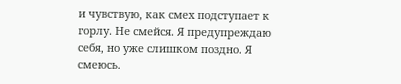и чувствую, как смех подступает к горлу. Не смейся. Я предупреждаю себя, но уже слишком поздно. Я смеюсь.